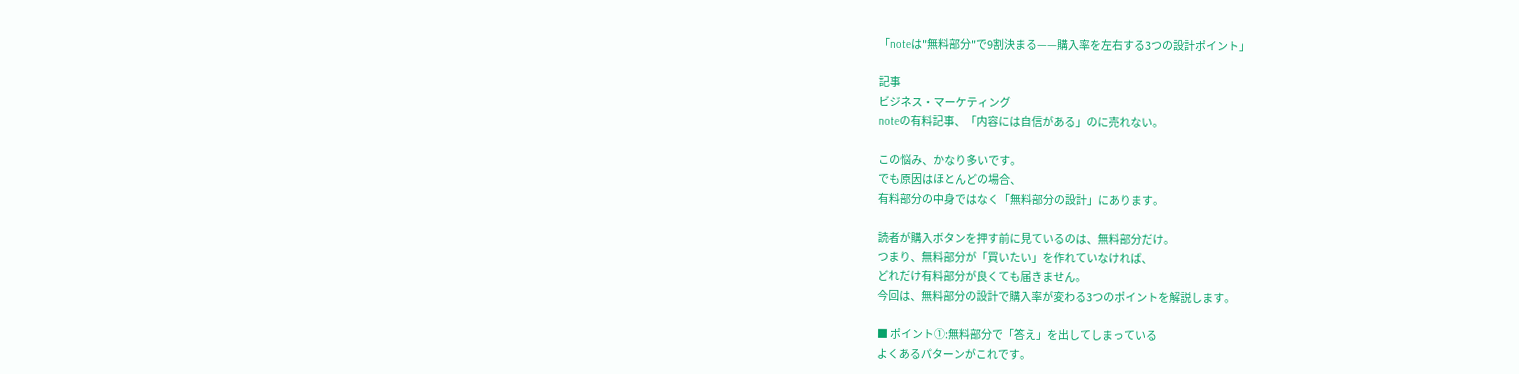「noteは"無料部分"で9割決まる——購入率を左右する3つの設計ポイント」

記事
ビジネス・マーケティング
noteの有料記事、「内容には自信がある」のに売れない。

この悩み、かなり多いです。
でも原因はほとんどの場合、
有料部分の中身ではなく「無料部分の設計」にあります。

読者が購入ボタンを押す前に見ているのは、無料部分だけ。
つまり、無料部分が「買いたい」を作れていなければ、
どれだけ有料部分が良くても届きません。
今回は、無料部分の設計で購入率が変わる3つのポイントを解説します。

■ ポイント①:無料部分で「答え」を出してしまっている
よくあるパターンがこれです。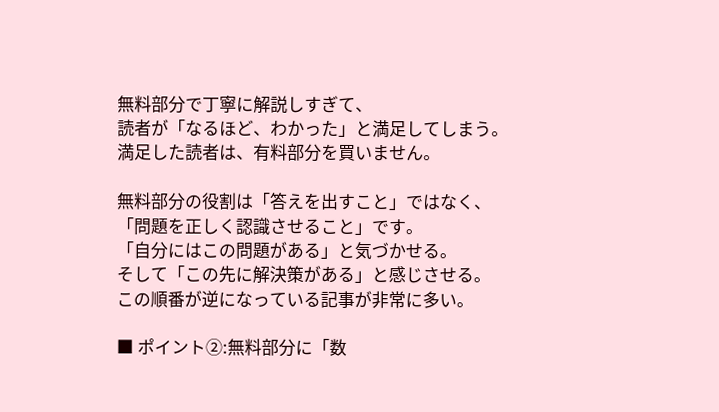無料部分で丁寧に解説しすぎて、
読者が「なるほど、わかった」と満足してしまう。
満足した読者は、有料部分を買いません。

無料部分の役割は「答えを出すこと」ではなく、
「問題を正しく認識させること」です。
「自分にはこの問題がある」と気づかせる。
そして「この先に解決策がある」と感じさせる。
この順番が逆になっている記事が非常に多い。

■ ポイント②:無料部分に「数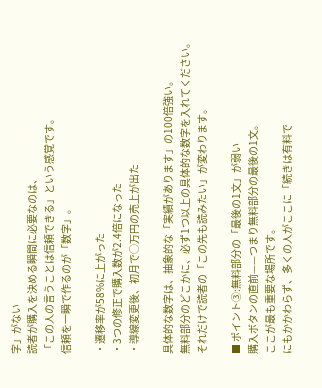字」がない
読者が購入を決める瞬間に必要なのは、
「この人の言うことは信頼できる」という感覚です。
信頼を一瞬で作るのが「数字」。

・遷移率が58%に上がった
・3つの修正で購入数が2.4倍になった
・導線変更後、初月で◯万円の売上が出た

具体的な数字は、抽象的な「実績があります」の100倍強い。
無料部分のどこかに、必ず1つ以上の具体的な数字を入れてください。
それだけで読者の「この先も読みたい」が変わります。

■ ポイント③:無料部分の「最後の1文」が弱い
購入ボタンの直前——つまり無料部分の最後の1文。
ここが最も重要な場所です。
にもかかわらず、多くの人がここに「続きは有料で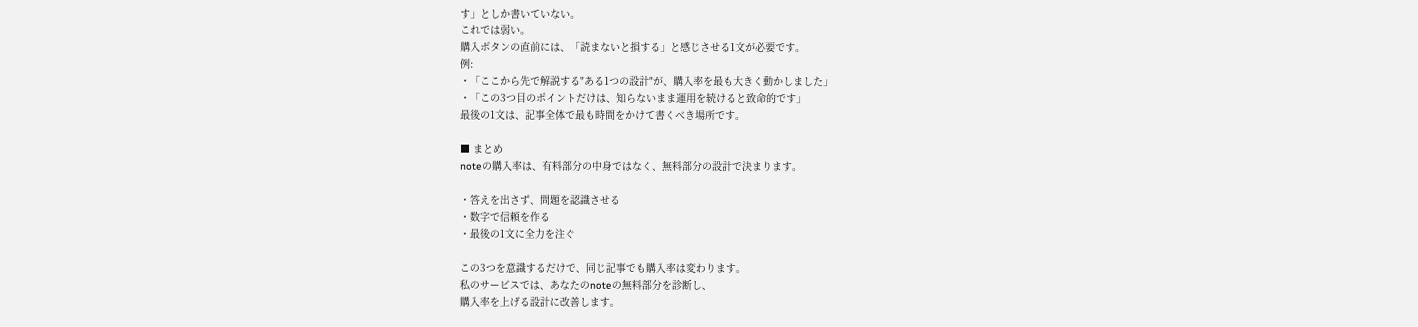す」としか書いていない。
これでは弱い。
購入ボタンの直前には、「読まないと損する」と感じさせる1文が必要です。
例:
・「ここから先で解説する"ある1つの設計"が、購入率を最も大きく動かしました」
・「この3つ目のポイントだけは、知らないまま運用を続けると致命的です」
最後の1文は、記事全体で最も時間をかけて書くべき場所です。

■ まとめ
noteの購入率は、有料部分の中身ではなく、無料部分の設計で決まります。

・答えを出さず、問題を認識させる
・数字で信頼を作る
・最後の1文に全力を注ぐ

この3つを意識するだけで、同じ記事でも購入率は変わります。
私のサービスでは、あなたのnoteの無料部分を診断し、
購入率を上げる設計に改善します。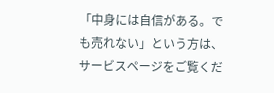「中身には自信がある。でも売れない」という方は、
サービスページをご覧くだ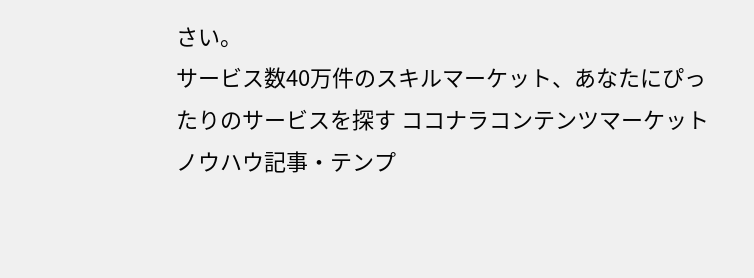さい。
サービス数40万件のスキルマーケット、あなたにぴったりのサービスを探す ココナラコンテンツマーケット ノウハウ記事・テンプ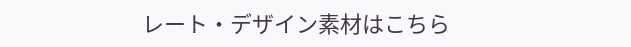レート・デザイン素材はこちら